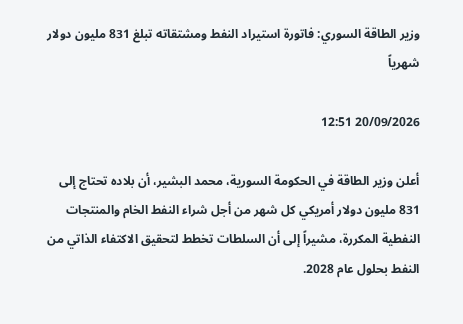وزير الطاقة السوري: فاتورة استيراد النفط ومشتقاته تبلغ 831 مليون دولار شهرياً

20/09/2026 12:51

أعلن وزير الطاقة في الحكومة السورية، محمد البشير، أن بلاده تحتاج إلى 831 مليون دولار أمريكي كل شهر من أجل شراء النفط الخام والمنتجات النفطية المكررة، مشيراً إلى أن السلطات تخطط لتحقيق الاكتفاء الذاتي من النفط بحلول عام 2028.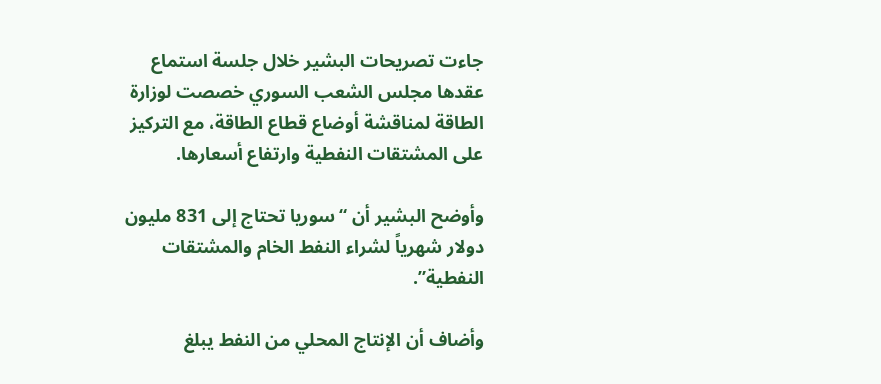جاءت تصريحات البشير خلال جلسة استماع عقدها مجلس الشعب السوري خصصت لوزارة الطاقة لمناقشة أوضاع قطاع الطاقة، مع التركيز على المشتقات النفطية وارتفاع أسعارها.

وأوضح البشير أن “سوريا تحتاج إلى 831 مليون دولار شهرياً لشراء النفط الخام والمشتقات النفطية”.

وأضاف أن الإنتاج المحلي من النفط يبلغ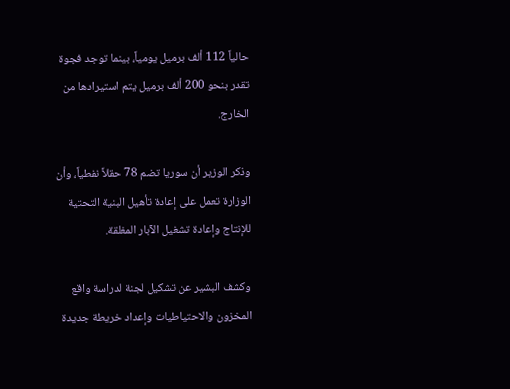حالياً 112 ألف برميل يومياً، بينما توجد فجوة تقدر بنحو 200 ألف برميل يتم استيرادها من الخارج.

وذكر الوزير أن سوريا تضم 78 حقلاً نفطياً، وأن الوزارة تعمل على إعادة تأهيل البنية التحتية للإنتاج وإعادة تشغيل الآبار المغلقة.

وكشف البشير عن تشكيل لجنة لدراسة واقع المخزون والاحتياطيات وإعداد خريطة جديدة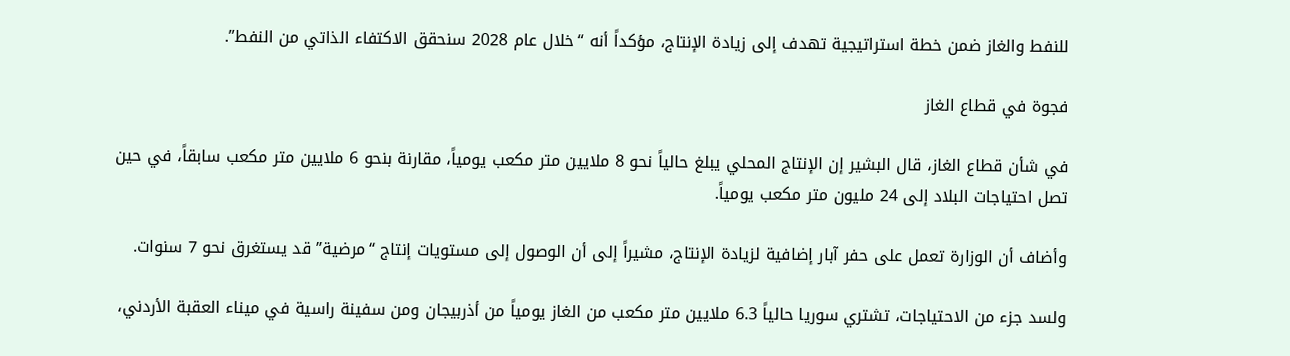للنفط والغاز ضمن خطة استراتيجية تهدف إلى زيادة الإنتاج، مؤكداً أنه “خلال عام 2028 سنحقق الاكتفاء الذاتي من النفط”.

فجوة في قطاع الغاز

في شأن قطاع الغاز، قال البشير إن الإنتاج المحلي يبلغ حالياً نحو 8 ملايين متر مكعب يومياً، مقارنة بنحو 6 ملايين متر مكعب سابقاً، في حين تصل احتياجات البلاد إلى 24 مليون متر مكعب يومياً.

وأضاف أن الوزارة تعمل على حفر آبار إضافية لزيادة الإنتاج، مشيراً إلى أن الوصول إلى مستويات إنتاج “مرضية” قد يستغرق نحو 7 سنوات.

ولسد جزء من الاحتياجات، تشتري سوريا حالياً 6.3 ملايين متر مكعب من الغاز يومياً من أذربيجان ومن سفينة راسية في ميناء العقبة الأردني،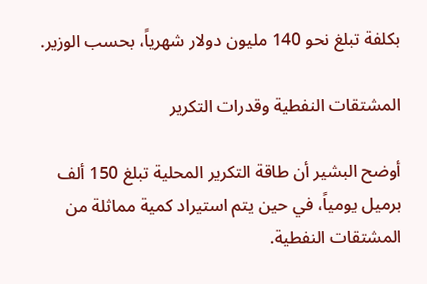بكلفة تبلغ نحو 140 مليون دولار شهرياً، بحسب الوزير.

المشتقات النفطية وقدرات التكرير

أوضح البشير أن طاقة التكرير المحلية تبلغ 150 ألف برميل يومياً، في حين يتم استيراد كمية مماثلة من المشتقات النفطية.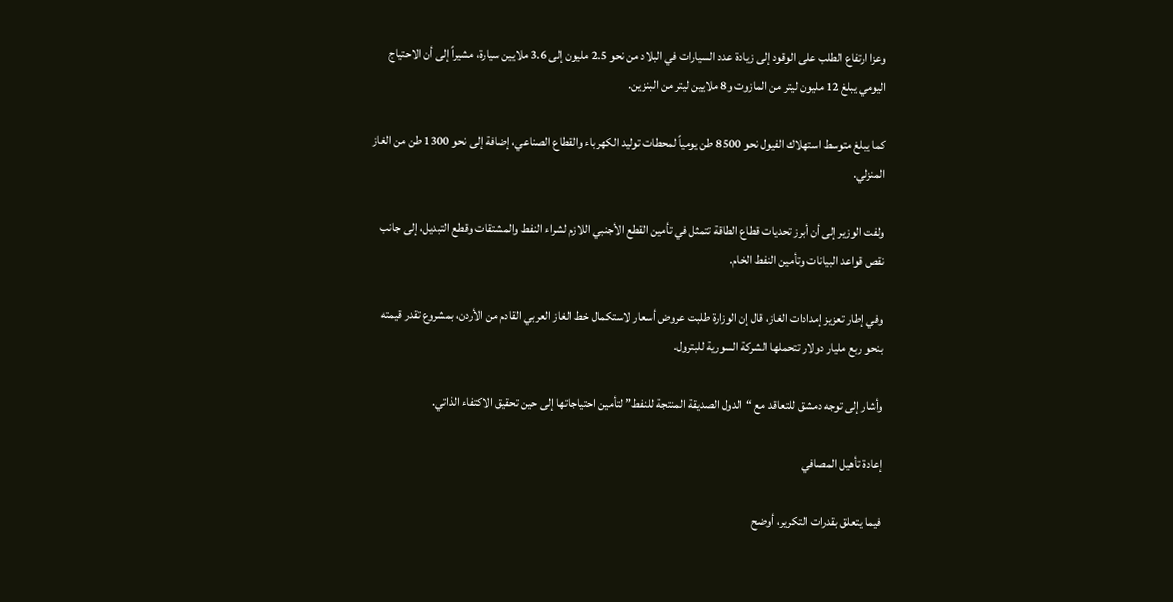وعزا ارتفاع الطلب على الوقود إلى زيادة عدد السيارات في البلاد من نحو 2.5 مليون إلى 3.6 ملايين سيارة، مشيراً إلى أن الاحتياج اليومي يبلغ 12 مليون ليتر من المازوت و8 ملايين ليتر من البنزين.

كما يبلغ متوسط استهلاك الفيول نحو 8500 طن يومياً لمحطات توليد الكهرباء والقطاع الصناعي، إضافة إلى نحو 1300 طن من الغاز المنزلي.

ولفت الوزير إلى أن أبرز تحديات قطاع الطاقة تتمثل في تأمين القطع الأجنبي اللازم لشراء النفط والمشتقات وقطع التبديل، إلى جانب نقص قواعد البيانات وتأمين النفط الخام.

وفي إطار تعزيز إمدادات الغاز، قال إن الوزارة طلبت عروض أسعار لاستكمال خط الغاز العربي القادم من الأردن، بمشروع تقدر قيمته بنحو ربع مليار دولار تتحملها الشركة السورية للبترول.

وأشار إلى توجه دمشق للتعاقد مع “الدول الصديقة المنتجة للنفط” لتأمين احتياجاتها إلى حين تحقيق الاكتفاء الذاتي.

إعادة تأهيل المصافي

فيما يتعلق بقدرات التكرير، أوضح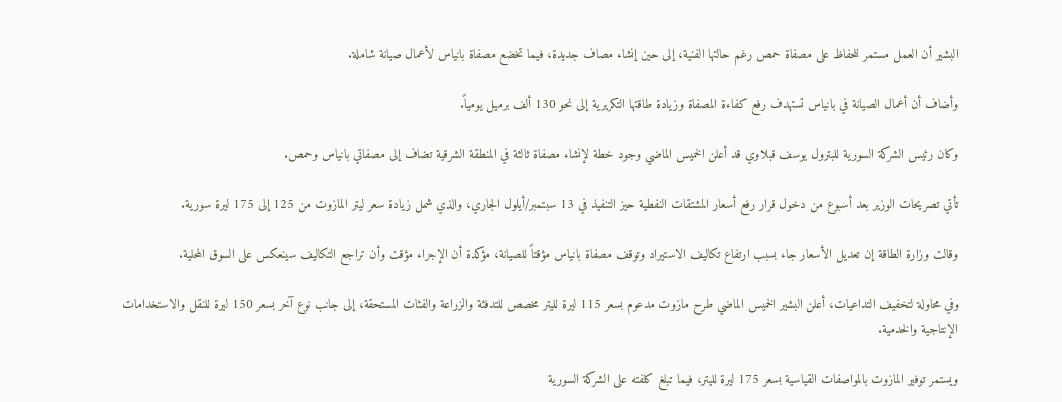البشير أن العمل مستمر للحفاظ على مصفاة حمص رغم حالتها الفنية، إلى حين إنشاء مصاف جديدة، فيما تخضع مصفاة بانياس لأعمال صيانة شاملة.

وأضاف أن أعمال الصيانة في بانياس تستهدف رفع كفاءة المصفاة وزيادة طاقتها التكريرية إلى نحو 130 ألف برميل يومياً.

وكان رئيس الشركة السورية للبترول يوسف قبلاوي قد أعلن الخميس الماضي وجود خطة لإنشاء مصفاة ثالثة في المنطقة الشرقية تضاف إلى مصفاتي بانياس وحمص.

تأتي تصريحات الوزير بعد أسبوع من دخول قرار رفع أسعار المشتقات النفطية حيز التنفيذ في 13 سبتمبر/أيلول الجاري، والذي شمل زيادة سعر ليتر المازوت من 125 إلى 175 ليرة سورية.

وقالت وزارة الطاقة إن تعديل الأسعار جاء بسبب ارتفاع تكاليف الاستيراد وتوقف مصفاة بانياس مؤقتاً للصيانة، مؤكدة أن الإجراء مؤقت وأن تراجع التكاليف سينعكس على السوق المحلية.

وفي محاولة لتخفيف التداعيات، أعلن البشير الخميس الماضي طرح مازوت مدعوم بسعر 115 ليرة لليتر مخصص للتدفئة والزراعة والفئات المستحقة، إلى جانب نوع آخر بسعر 150 ليرة للنقل والاستخدامات الإنتاجية والخدمية.

ويستمر توفير المازوت بالمواصفات القياسية بسعر 175 ليرة لليتر، فيما تبلغ كلفته على الشركة السورية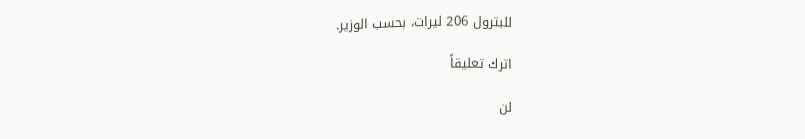للبترول 206 ليرات، بحسب الوزير.

اترك تعليقاً

لن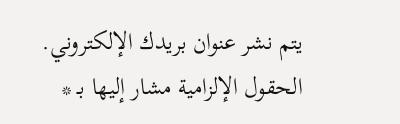يتم نشر عنوان بريدك الإلكتروني. الحقول الإلزامية مشار إليها بـ *